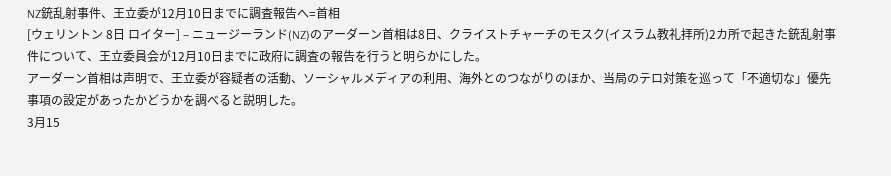NZ銃乱射事件、王立委が12月10日までに調査報告へ=首相
[ウェリントン 8日 ロイター] – ニュージーランド(NZ)のアーダーン首相は8日、クライストチャーチのモスク(イスラム教礼拝所)2カ所で起きた銃乱射事件について、王立委員会が12月10日までに政府に調査の報告を行うと明らかにした。
アーダーン首相は声明で、王立委が容疑者の活動、ソーシャルメディアの利用、海外とのつながりのほか、当局のテロ対策を巡って「不適切な」優先事項の設定があったかどうかを調べると説明した。
3月15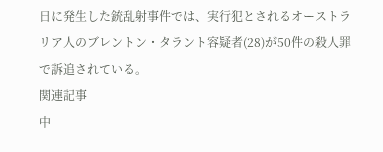日に発生した銃乱射事件では、実行犯とされるオーストラリア人のブレントン・タラント容疑者(28)が50件の殺人罪で訴追されている。
関連記事
中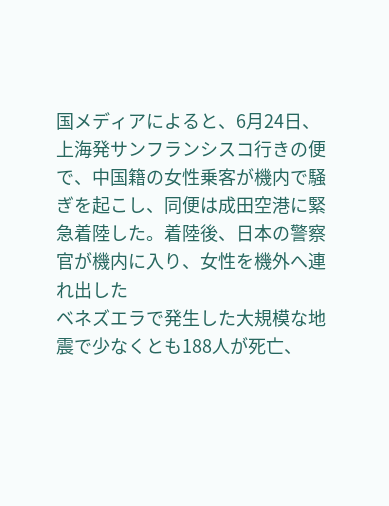国メディアによると、6月24日、上海発サンフランシスコ行きの便で、中国籍の女性乗客が機内で騒ぎを起こし、同便は成田空港に緊急着陸した。着陸後、日本の警察官が機内に入り、女性を機外へ連れ出した
ベネズエラで発生した大規模な地震で少なくとも188人が死亡、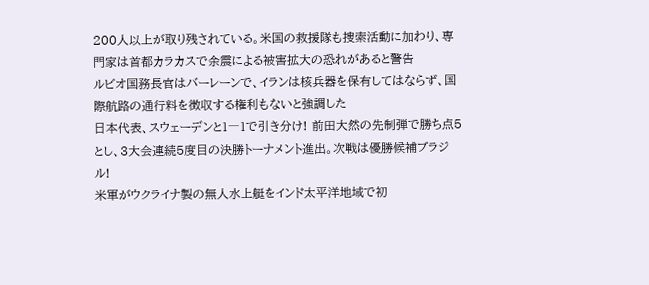200人以上が取り残されている。米国の救援隊も捜索活動に加わり、専門家は首都カラカスで余震による被害拡大の恐れがあると警告
ルビオ国務長官はバーレーンで、イランは核兵器を保有してはならず、国際航路の通行料を徴収する権利もないと強調した
日本代表、スウェーデンと1―1で引き分け! 前田大然の先制弾で勝ち点5とし、3大会連続5度目の決勝トーナメント進出。次戦は優勝候補ブラジル!
米軍がウクライナ製の無人水上艇をインド太平洋地域で初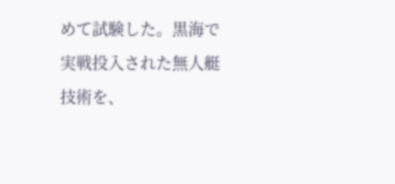めて試験した。黒海で実戦投入された無人艇技術を、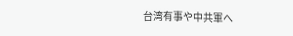台湾有事や中共軍へ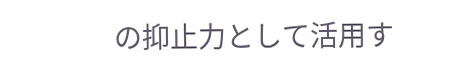の抑止力として活用す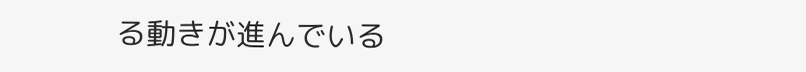る動きが進んでいる